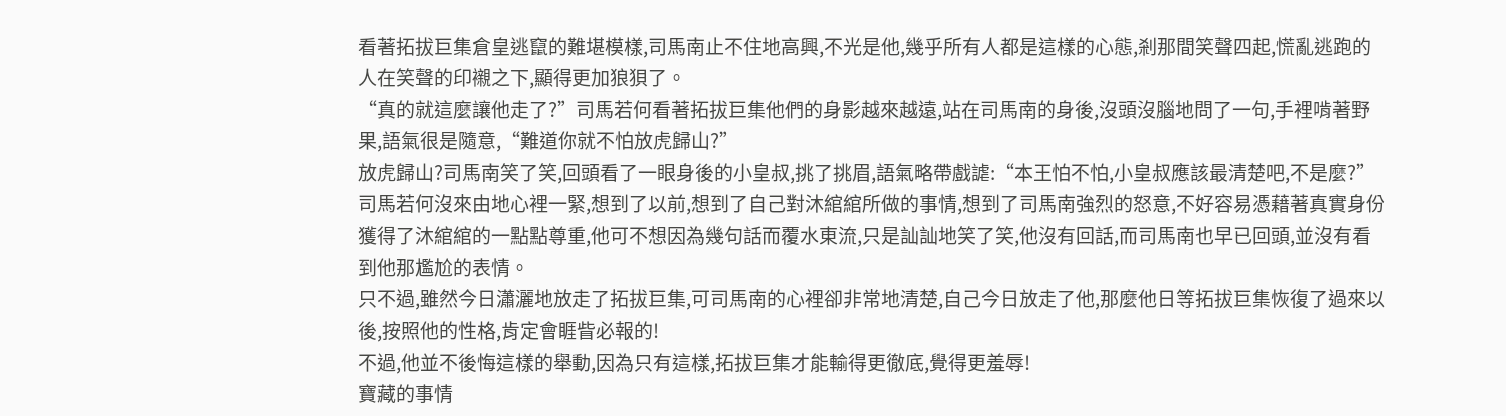看著拓拔巨集倉皇逃竄的難堪模樣,司馬南止不住地高興,不光是他,幾乎所有人都是這樣的心態,剎那間笑聲四起,慌亂逃跑的人在笑聲的印襯之下,顯得更加狼狽了。
“真的就這麼讓他走了?”司馬若何看著拓拔巨集他們的身影越來越遠,站在司馬南的身後,沒頭沒腦地問了一句,手裡啃著野果,語氣很是隨意,“難道你就不怕放虎歸山?”
放虎歸山?司馬南笑了笑,回頭看了一眼身後的小皇叔,挑了挑眉,語氣略帶戲謔:“本王怕不怕,小皇叔應該最清楚吧,不是麼?”
司馬若何沒來由地心裡一緊,想到了以前,想到了自己對沐綰綰所做的事情,想到了司馬南強烈的怒意,不好容易憑藉著真實身份獲得了沐綰綰的一點點尊重,他可不想因為幾句話而覆水東流,只是訕訕地笑了笑,他沒有回話,而司馬南也早已回頭,並沒有看到他那尷尬的表情。
只不過,雖然今日瀟灑地放走了拓拔巨集,可司馬南的心裡卻非常地清楚,自己今日放走了他,那麼他日等拓拔巨集恢復了過來以後,按照他的性格,肯定會睚眥必報的!
不過,他並不後悔這樣的舉動,因為只有這樣,拓拔巨集才能輸得更徹底,覺得更羞辱!
寶藏的事情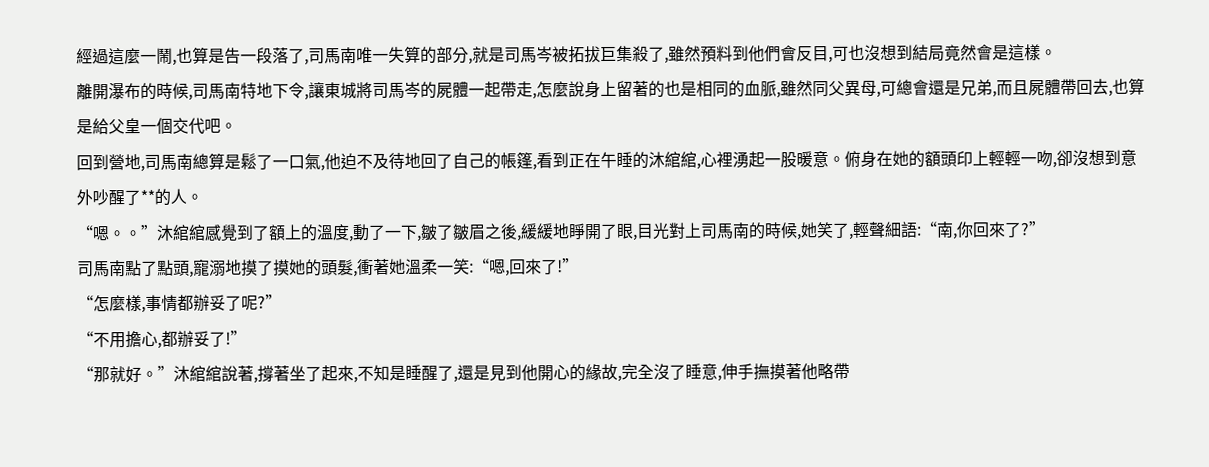經過這麼一鬧,也算是告一段落了,司馬南唯一失算的部分,就是司馬岑被拓拔巨集殺了,雖然預料到他們會反目,可也沒想到結局竟然會是這樣。
離開瀑布的時候,司馬南特地下令,讓東城將司馬岑的屍體一起帶走,怎麼說身上留著的也是相同的血脈,雖然同父異母,可總會還是兄弟,而且屍體帶回去,也算是給父皇一個交代吧。
回到營地,司馬南總算是鬆了一口氣,他迫不及待地回了自己的帳篷,看到正在午睡的沐綰綰,心裡湧起一股暖意。俯身在她的額頭印上輕輕一吻,卻沒想到意外吵醒了**的人。
“嗯。。”沐綰綰感覺到了額上的溫度,動了一下,皺了皺眉之後,緩緩地睜開了眼,目光對上司馬南的時候,她笑了,輕聲細語:“南,你回來了?”
司馬南點了點頭,寵溺地摸了摸她的頭髮,衝著她溫柔一笑:“嗯,回來了!”
“怎麼樣,事情都辦妥了呢?”
“不用擔心,都辦妥了!”
“那就好。”沐綰綰說著,撐著坐了起來,不知是睡醒了,還是見到他開心的緣故,完全沒了睡意,伸手撫摸著他略帶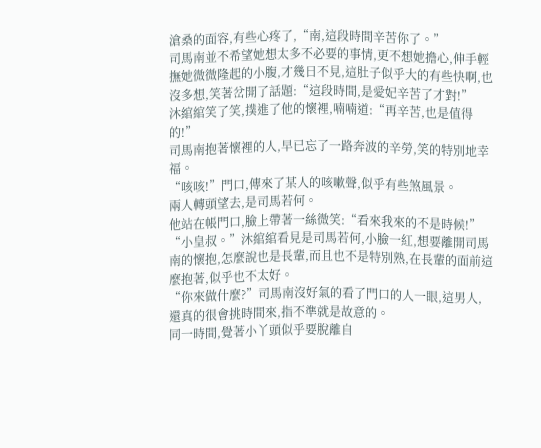滄桑的面容,有些心疼了,“南,這段時間辛苦你了。”
司馬南並不希望她想太多不必要的事情,更不想她擔心,伸手輕撫她微微隆起的小腹,才幾日不見,這肚子似乎大的有些快啊,也沒多想,笑著岔開了話題:“這段時間,是愛妃辛苦了才對!”
沐綰綰笑了笑,撲進了他的懷裡,喃喃道:“再辛苦,也是值得的!”
司馬南抱著懷裡的人,早已忘了一路奔波的辛勞,笑的特別地幸福。
“咳咳!”門口,傳來了某人的咳嗽聲,似乎有些煞風景。
兩人轉頭望去,是司馬若何。
他站在帳門口,臉上帶著一絲微笑:“看來我來的不是時候!”
“小皇叔。”沐綰綰看見是司馬若何,小臉一紅,想要離開司馬南的懷抱,怎麼說也是長輩,而且也不是特別熟,在長輩的面前這麼抱著,似乎也不太好。
“你來做什麼?”司馬南沒好氣的看了門口的人一眼,這男人,還真的很會挑時間來,指不準就是故意的。
同一時間,覺著小丫頭似乎要脫離自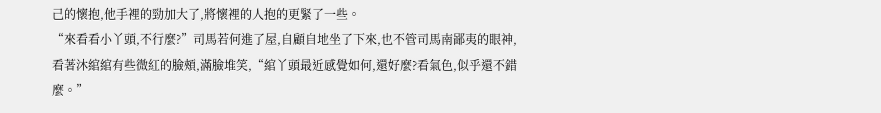己的懷抱,他手裡的勁加大了,將懷裡的人抱的更緊了一些。
“來看看小丫頭,不行麼?”司馬若何進了屋,自顧自地坐了下來,也不管司馬南鄙夷的眼神,看著沐綰綰有些微紅的臉頰,滿臉堆笑,“綰丫頭最近感覺如何,還好麼?看氣色,似乎還不錯麼。”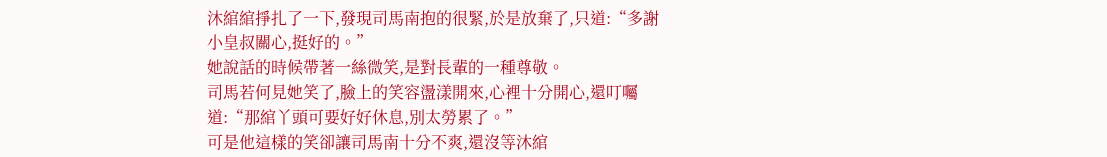沐綰綰掙扎了一下,發現司馬南抱的很緊,於是放棄了,只道:“多謝小皇叔關心,挺好的。”
她說話的時候帶著一絲微笑,是對長輩的一種尊敬。
司馬若何見她笑了,臉上的笑容盪漾開來,心裡十分開心,還叮囑道:“那綰丫頭可要好好休息,別太勞累了。”
可是他這樣的笑卻讓司馬南十分不爽,還沒等沐綰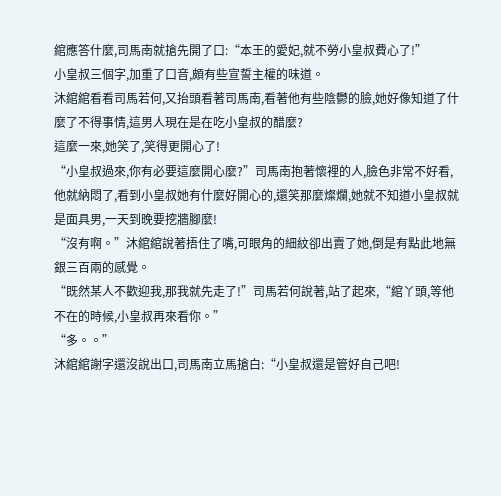綰應答什麼,司馬南就搶先開了口:“本王的愛妃,就不勞小皇叔費心了!”
小皇叔三個字,加重了口音,頗有些宣誓主權的味道。
沐綰綰看看司馬若何,又抬頭看著司馬南,看著他有些陰鬱的臉,她好像知道了什麼了不得事情,這男人現在是在吃小皇叔的醋麼?
這麼一來,她笑了,笑得更開心了!
“小皇叔過來,你有必要這麼開心麼?”司馬南抱著懷裡的人,臉色非常不好看,他就納悶了,看到小皇叔她有什麼好開心的,還笑那麼燦爛,她就不知道小皇叔就是面具男,一天到晚要挖牆腳麼!
“沒有啊。”沐綰綰說著捂住了嘴,可眼角的細紋卻出賣了她,倒是有點此地無銀三百兩的感覺。
“既然某人不歡迎我,那我就先走了!”司馬若何說著,站了起來,“綰丫頭,等他不在的時候,小皇叔再來看你。”
“多。。”
沐綰綰謝字還沒說出口,司馬南立馬搶白:“小皇叔還是管好自己吧!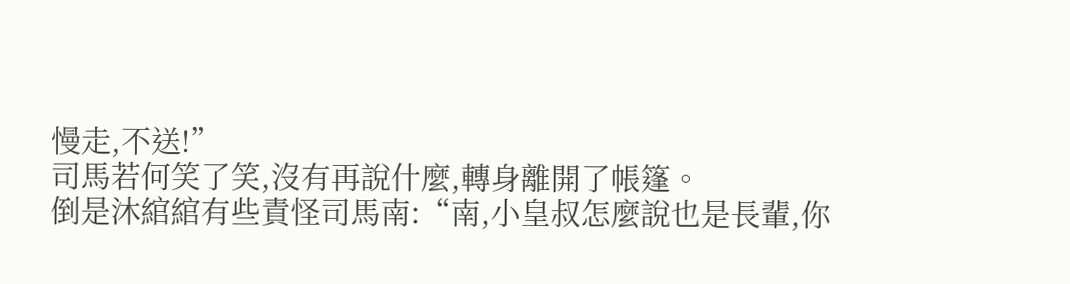慢走,不送!”
司馬若何笑了笑,沒有再說什麼,轉身離開了帳篷。
倒是沐綰綰有些責怪司馬南:“南,小皇叔怎麼說也是長輩,你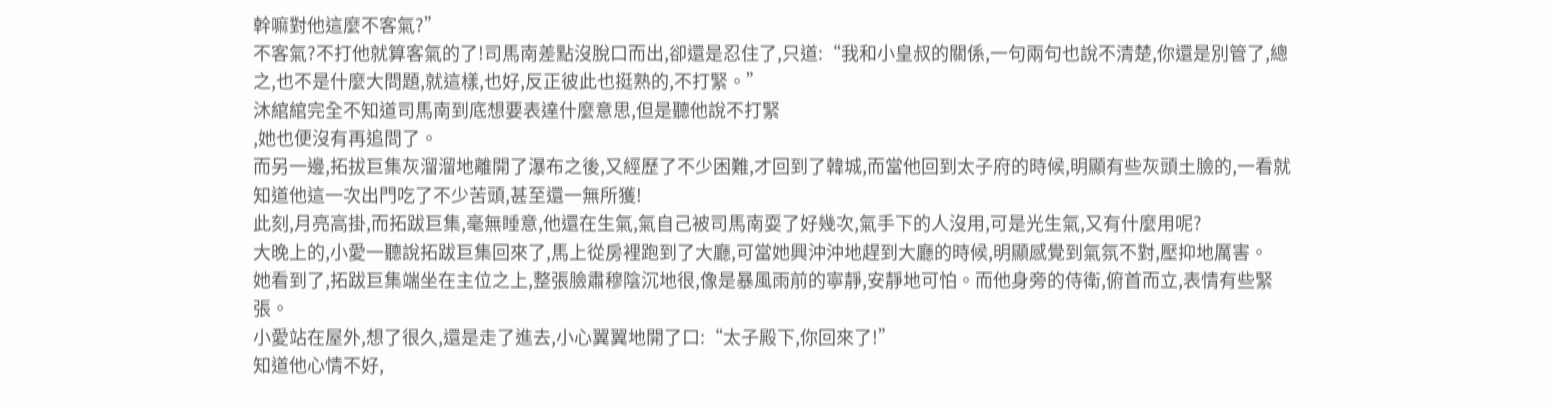幹嘛對他這麼不客氣?”
不客氣?不打他就算客氣的了!司馬南差點沒脫口而出,卻還是忍住了,只道:“我和小皇叔的關係,一句兩句也說不清楚,你還是別管了,總之,也不是什麼大問題,就這樣,也好,反正彼此也挺熟的,不打緊。”
沐綰綰完全不知道司馬南到底想要表達什麼意思,但是聽他說不打緊
,她也便沒有再追問了。
而另一邊,拓拔巨集灰溜溜地離開了瀑布之後,又經歷了不少困難,才回到了韓城,而當他回到太子府的時候,明顯有些灰頭土臉的,一看就知道他這一次出門吃了不少苦頭,甚至還一無所獲!
此刻,月亮高掛,而拓跋巨集,毫無睡意,他還在生氣,氣自己被司馬南耍了好幾次,氣手下的人沒用,可是光生氣,又有什麼用呢?
大晚上的,小愛一聽說拓跋巨集回來了,馬上從房裡跑到了大廳,可當她興沖沖地趕到大廳的時候,明顯感覺到氣氛不對,壓抑地厲害。
她看到了,拓跋巨集端坐在主位之上,整張臉肅穆陰沉地很,像是暴風雨前的寧靜,安靜地可怕。而他身旁的侍衛,俯首而立,表情有些緊張。
小愛站在屋外,想了很久,還是走了進去,小心翼翼地開了口:“太子殿下,你回來了!”
知道他心情不好,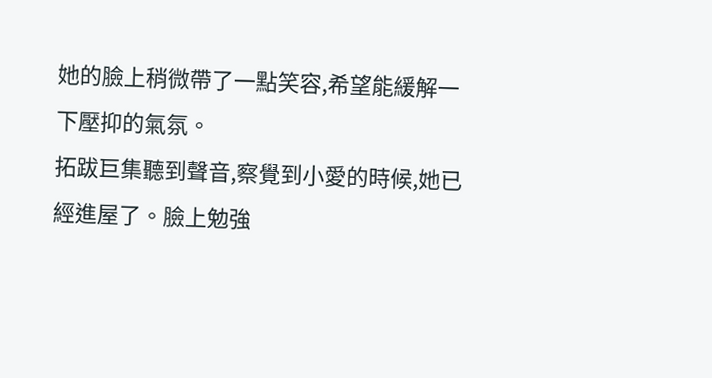她的臉上稍微帶了一點笑容,希望能緩解一下壓抑的氣氛。
拓跋巨集聽到聲音,察覺到小愛的時候,她已經進屋了。臉上勉強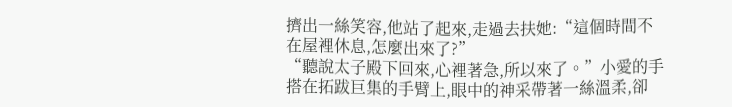擠出一絲笑容,他站了起來,走過去扶她:“這個時間不在屋裡休息,怎麼出來了?”
“聽說太子殿下回來,心裡著急,所以來了。”小愛的手搭在拓跋巨集的手臂上,眼中的神采帶著一絲溫柔,卻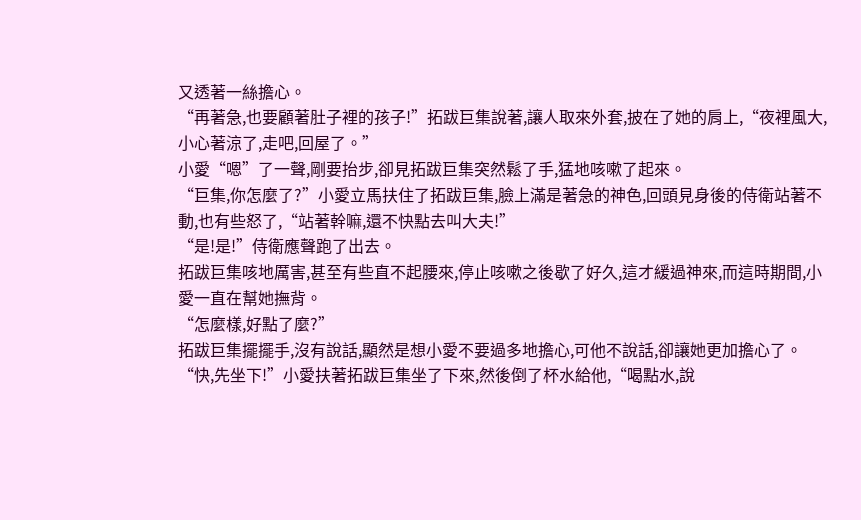又透著一絲擔心。
“再著急,也要顧著肚子裡的孩子!”拓跋巨集說著,讓人取來外套,披在了她的肩上,“夜裡風大,小心著涼了,走吧,回屋了。”
小愛“嗯”了一聲,剛要抬步,卻見拓跋巨集突然鬆了手,猛地咳嗽了起來。
“巨集,你怎麼了?”小愛立馬扶住了拓跋巨集,臉上滿是著急的神色,回頭見身後的侍衛站著不動,也有些怒了,“站著幹嘛,還不快點去叫大夫!”
“是!是!”侍衛應聲跑了出去。
拓跋巨集咳地厲害,甚至有些直不起腰來,停止咳嗽之後歇了好久,這才緩過神來,而這時期間,小愛一直在幫她撫背。
“怎麼樣,好點了麼?”
拓跋巨集擺擺手,沒有說話,顯然是想小愛不要過多地擔心,可他不說話,卻讓她更加擔心了。
“快,先坐下!”小愛扶著拓跋巨集坐了下來,然後倒了杯水給他,“喝點水,說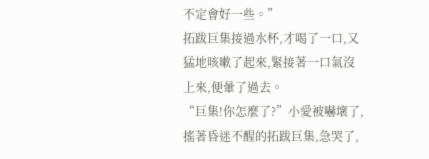不定會好一些。”
拓跋巨集接過水杯,才喝了一口,又猛地咳嗽了起來,緊接著一口氣沒上來,便暈了過去。
“巨集!你怎麼了?”小愛被嚇壞了,搖著昏迷不醒的拓跋巨集,急哭了,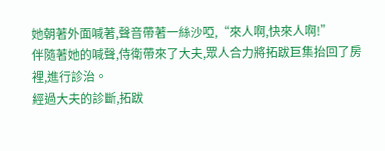她朝著外面喊著,聲音帶著一絲沙啞,“來人啊,快來人啊!”
伴隨著她的喊聲,侍衛帶來了大夫,眾人合力將拓跋巨集抬回了房裡,進行診治。
經過大夫的診斷,拓跋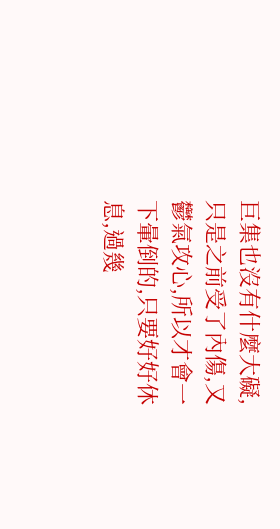巨集也沒有什麼大礙,只是之前受了內傷,又鬱氣攻心,所以才會一下暈倒的,只要好好休息,過幾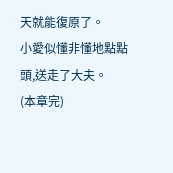天就能復原了。
小愛似懂非懂地點點頭,送走了大夫。
(本章完)